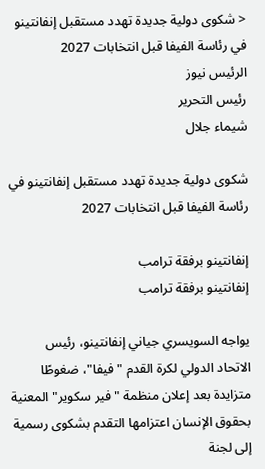< شكوى دولية جديدة تهدد مستقبل إنفانتينو في رئاسة الفيفا قبل انتخابات 2027
الرئيس نيوز
رئيس التحرير
شيماء جلال

شكوى دولية جديدة تهدد مستقبل إنفانتينو في رئاسة الفيفا قبل انتخابات 2027

إنفانتينو برفقة ترامب
إنفانتينو برفقة ترامب

يواجه السويسري جياني إنفانتينو، رئيس الاتحاد الدولي لكرة القدم "فيفا"، ضغوطًا متزايدة بعد إعلان منظمة "فير سكوير" المعنية بحقوق الإنسان اعتزامها التقدم بشكوى رسمية إلى لجنة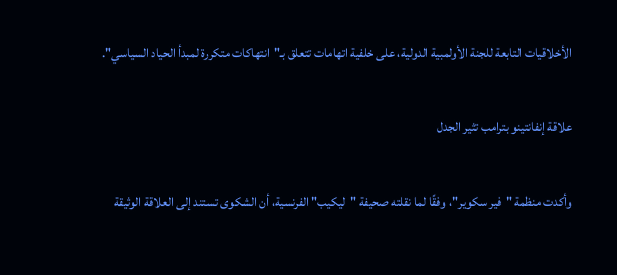الأخلاقيات التابعة للجنة الأولمبية الدولية، على خلفية اتهامات تتعلق بـ"انتهاكات متكررة لمبدأ الحياد السياسي".

علاقة إنفانتينو بترامب تثير الجدل

وأكدت منظمة "فير سكوير"، وفقًا لما نقلته صحيفة "ليكيب" الفرنسية، أن الشكوى تستند إلى العلاقة الوثيقة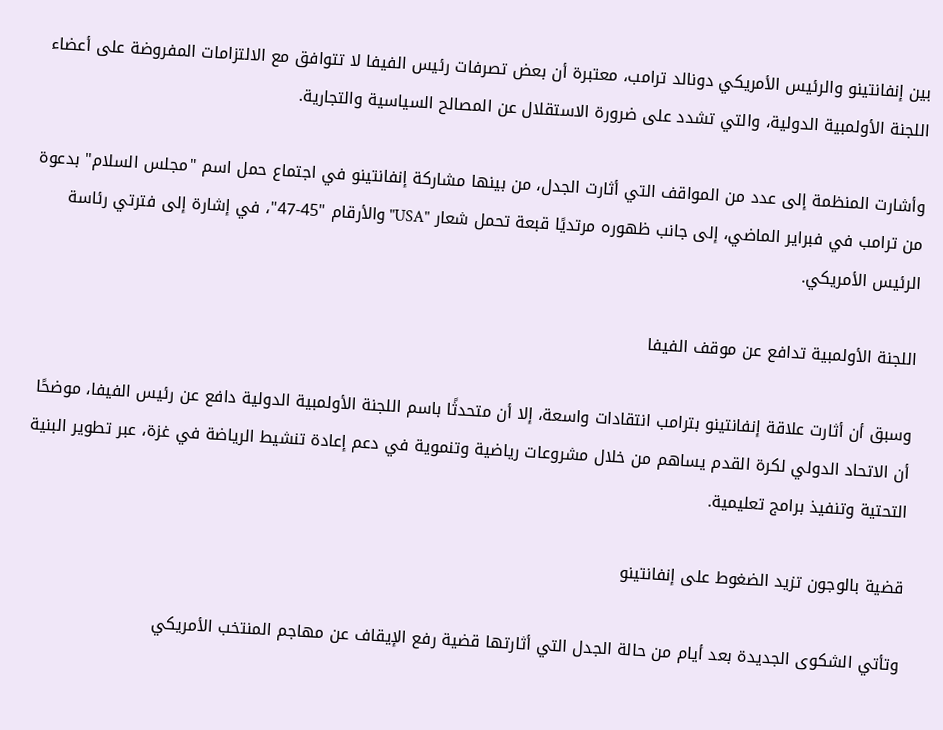بين إنفانتينو والرئيس الأمريكي دونالد ترامب، معتبرة أن بعض تصرفات رئيس الفيفا لا تتوافق مع الالتزامات المفروضة على أعضاء اللجنة الأولمبية الدولية، والتي تشدد على ضرورة الاستقلال عن المصالح السياسية والتجارية.

وأشارت المنظمة إلى عدد من المواقف التي أثارت الجدل، من بينها مشاركة إنفانتينو في اجتماع حمل اسم "مجلس السلام" بدعوة من ترامب في فبراير الماضي، إلى جانب ظهوره مرتديًا قبعة تحمل شعار "USA" والأرقام "45-47"، في إشارة إلى فترتي رئاسة الرئيس الأمريكي.

اللجنة الأولمبية تدافع عن موقف الفيفا

وسبق أن أثارت علاقة إنفانتينو بترامب انتقادات واسعة، إلا أن متحدثًا باسم اللجنة الأولمبية الدولية دافع عن رئيس الفيفا، موضحًا أن الاتحاد الدولي لكرة القدم يساهم من خلال مشروعات رياضية وتنموية في دعم إعادة تنشيط الرياضة في غزة، عبر تطوير البنية التحتية وتنفيذ برامج تعليمية.

قضية بالوجون تزيد الضغوط على إنفانتينو

وتأتي الشكوى الجديدة بعد أيام من حالة الجدل التي أثارتها قضية رفع الإيقاف عن مهاجم المنتخب الأمريكي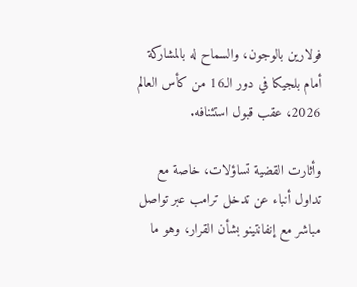فولارين بالوجون، والسماح له بالمشاركة أمام بلجيكا في دور الـ16 من كأس العالم 2026، عقب قبول استئنافه.

وأثارت القضية تساؤلات، خاصة مع تداول أنباء عن تدخل ترامب عبر تواصل مباشر مع إنفانتينو بشأن القرار، وهو ما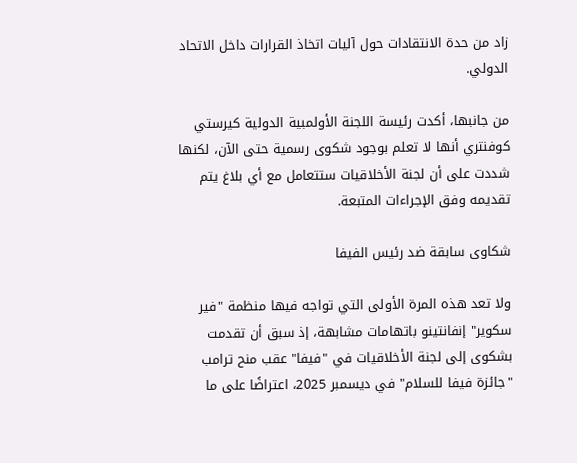زاد من حدة الانتقادات حول آليات اتخاذ القرارات داخل الاتحاد الدولي.

من جانبها، أكدت رئيسة اللجنة الأولمبية الدولية كيرستي كوفنتري أنها لا تعلم بوجود شكوى رسمية حتى الآن، لكنها شددت على أن لجنة الأخلاقيات ستتعامل مع أي بلاغ يتم تقديمه وفق الإجراءات المتبعة.

شكاوى سابقة ضد رئيس الفيفا

ولا تعد هذه المرة الأولى التي تواجه فيها منظمة "فير سكوير" إنفانتينو باتهامات مشابهة، إذ سبق أن تقدمت بشكوى إلى لجنة الأخلاقيات في "فيفا" عقب منح ترامب "جائزة فيفا للسلام" في ديسمبر 2025، اعتراضًا على ما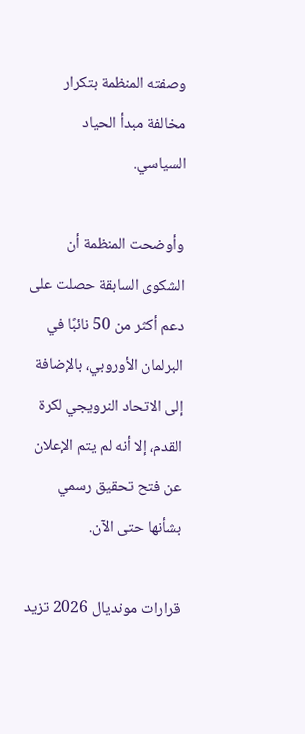وصفته المنظمة بتكرار مخالفة مبدأ الحياد السياسي.

وأوضحت المنظمة أن الشكوى السابقة حصلت على دعم أكثر من 50 نائبًا في البرلمان الأوروبي، بالإضافة إلى الاتحاد النرويجي لكرة القدم، إلا أنه لم يتم الإعلان عن فتح تحقيق رسمي بشأنها حتى الآن.

قرارات مونديال 2026 تزيد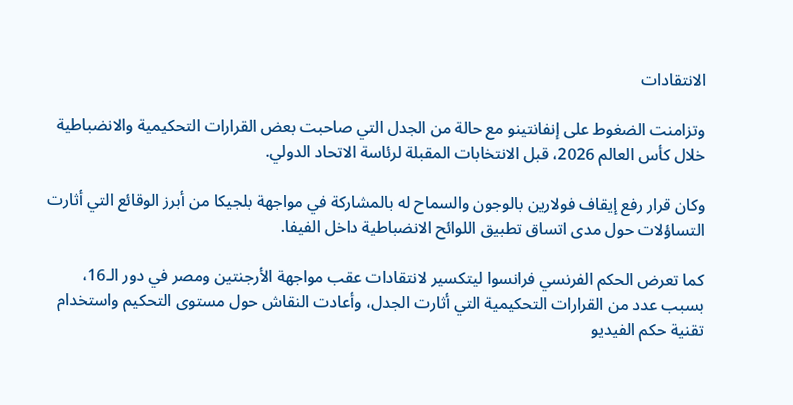الانتقادات

وتزامنت الضغوط على إنفانتينو مع حالة من الجدل التي صاحبت بعض القرارات التحكيمية والانضباطية خلال كأس العالم 2026، قبل الانتخابات المقبلة لرئاسة الاتحاد الدولي.

وكان قرار رفع إيقاف فولارين بالوجون والسماح له بالمشاركة في مواجهة بلجيكا من أبرز الوقائع التي أثارت التساؤلات حول مدى اتساق تطبيق اللوائح الانضباطية داخل الفيفا.

كما تعرض الحكم الفرنسي فرانسوا ليتكسير لانتقادات عقب مواجهة الأرجنتين ومصر في دور الـ16، بسبب عدد من القرارات التحكيمية التي أثارت الجدل، وأعادت النقاش حول مستوى التحكيم واستخدام تقنية حكم الفيديو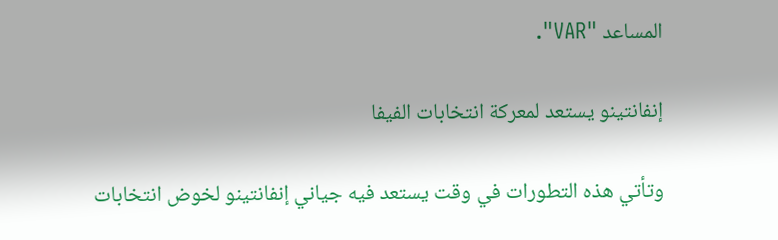المساعد "VAR".

إنفانتينو يستعد لمعركة انتخابات الفيفا

وتأتي هذه التطورات في وقت يستعد فيه جياني إنفانتينو لخوض انتخابات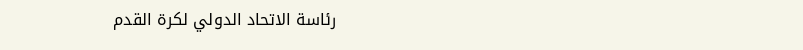رئاسة الاتحاد الدولي لكرة القدم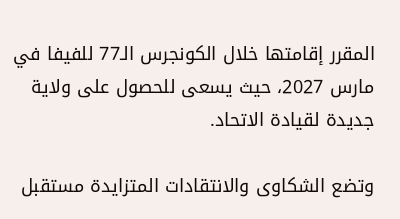المقرر إقامتها خلال الكونجرس الـ77 للفيفا في مارس 2027، حيث يسعى للحصول على ولاية جديدة لقيادة الاتحاد.

وتضع الشكاوى والانتقادات المتزايدة مستقبل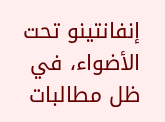إنفانتينو تحت الأضواء، في ظل مطالبات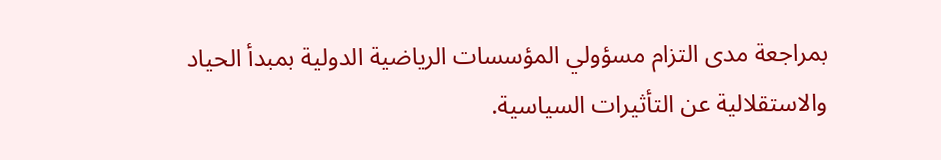بمراجعة مدى التزام مسؤولي المؤسسات الرياضية الدولية بمبدأ الحياد والاستقلالية عن التأثيرات السياسية.